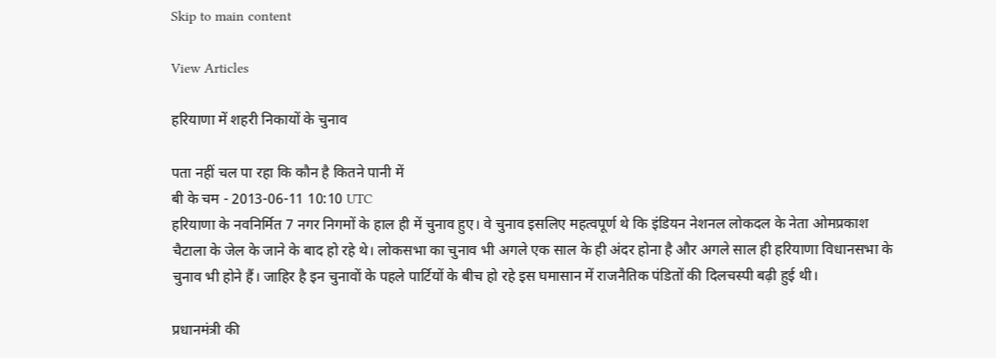Skip to main content

View Articles

हरियाणा में शहरी निकायों के चुनाव

पता नहीं चल पा रहा कि कौन है कितने पानी में
बी के चम - 2013-06-11 10:10 UTC
हरियाणा के नवनिर्मित 7 नगर निगमों के हाल ही में चुनाव हुए। वे चुनाव इसलिए महत्वपूर्ण थे कि इंडियन नेशनल लोकदल के नेता ओमप्रकाश चैटाला के जेल के जाने के बाद हो रहे थे। लोकसभा का चुनाव भी अगले एक साल के ही अंदर होना है और अगले साल ही हरियाणा विधानसभा के चुनाव भी होने हैं। जाहिर है इन चुनावों के पहले पार्टियों के बीच हो रहे इस घमासान में राजनैतिक पंडितों की दिलचस्पी बढ़ी हुई थी।

प्रधानमंत्री की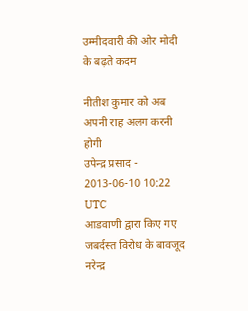उम्मीदवारी की ओर मोदी के बढ़ते कदम

नीतीश कुमार को अब अपनी राह अलग करनी होगी
उपेन्द्र प्रसाद - 2013-06-10 10:22 UTC
आडवाणी द्वारा किए गए जबर्दस्त विरोध के बावजूद नरेन्द्र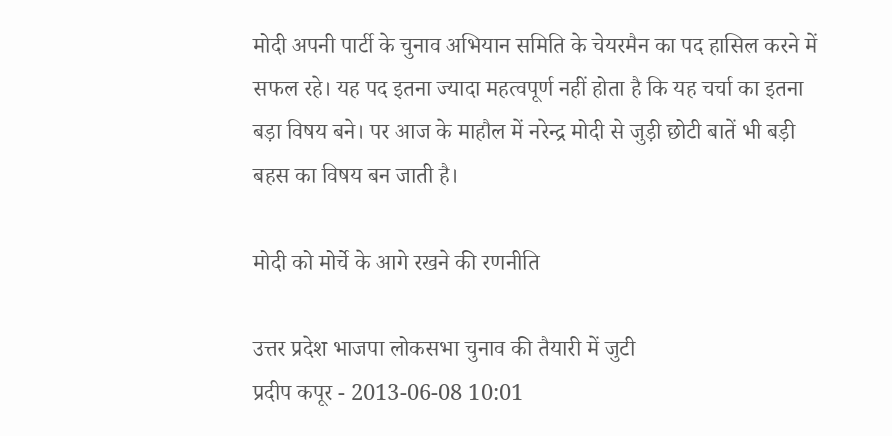मोदी अपनी पार्टी के चुनाव अभियान समिति के चेयरमैन का पद हासिल करने में सफल रहे। यह पद इतना ज्यादा महत्वपूर्ण नहीं होता है कि यह चर्चा का इतना बड़ा विषय बने। पर आज के माहौल में नरेन्द्र मोदी से जुड़ी छोटी बातें भी बड़ी बहस का विषय बन जाती है।

मोदी को मोर्चे के आगे रखने की रणनीति

उत्तर प्रदेश भाजपा लोकसभा चुनाव की तैयारी में जुटी
प्रदीप कपूर - 2013-06-08 10:01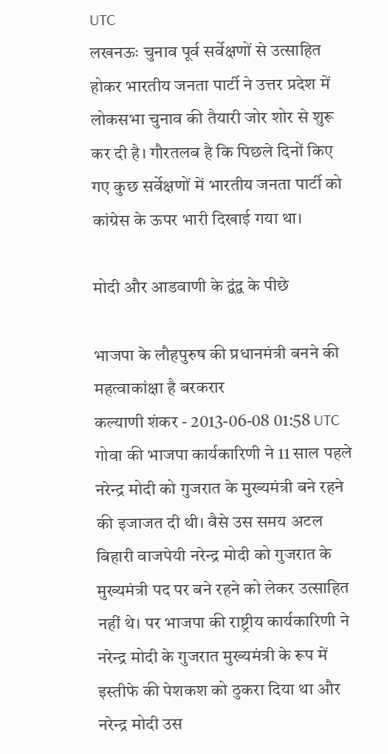UTC
लखनऊः चुनाव पूर्व सर्वेक्षणों से उत्साहित होकर भारतीय जनता पार्टी ने उत्तर प्रदेश में लोकसभा चुनाव की तैयारी जोर शोर से शुरू कर दी है। गौरतलब है कि पिछले दिनों किए गए कुछ सर्वेक्षणों में भारतीय जनता पार्टी को कांग्रेस के ऊपर भारी दिखाई गया था।

मोदी और आडवाणी के द्वंद्व के पीछे

भाजपा के लौहपुरुष की प्रधानमंत्री बनने की महत्वाकांक्षा है बरकरार
कल्याणी शंकर - 2013-06-08 01:58 UTC
गोवा की भाजपा कार्यकारिणी ने 11 साल पहले नरेन्द्र मोदी को गुजरात के मुख्यमंत्री बने रहने की इजाजत दी थी। वैसे उस समय अटल बिहारी वाजपेयी नरेन्द्र मोदी को गुजरात के मुख्यमंत्री पद पर बने रहने को लेकर उत्साहित नहीं थे। पर भाजपा की राष्ट्रीय कार्यकारिणी ने नरेन्द्र मोदी के गुजरात मुख्यमंत्री के रूप में इस्तीफे की पेशकश को ठुकरा दिया था और नरेन्द्र मोदी उस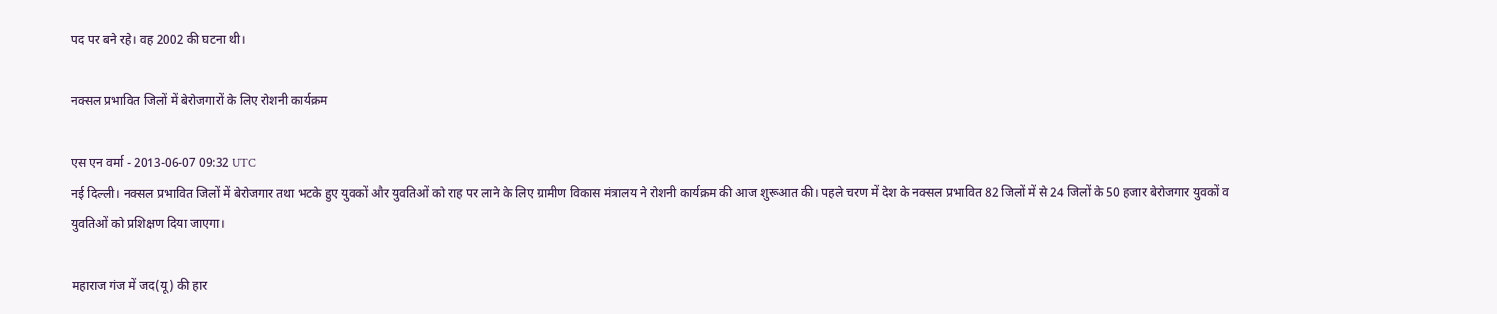पद पर बने रहे। वह 2002 की घटना थी।

नक्सल प्रभावित जिलों में बेरोजगारों के लिए रोशनी कार्यक्रम

एस एन वर्मा - 2013-06-07 09:32 UTC
नई दिल्ली। नक्सल प्रभावित जिलों में बेरोजगार तथा भटके हुए युवकों और युवतिओं को राह पर लाने के लिए ग्रामीण विकास मंत्रालय ने रोशनी कार्यक्रम की आज शुरूआत की। पहले चरण में देश के नक्सल प्रभावित 82 जिलों में से 24 जिलों के 50 हजार बेरोजगार युवकों व युवतिओं को प्रशिक्षण दिया जाएगा।

महाराज गंज में जद(यू) की हार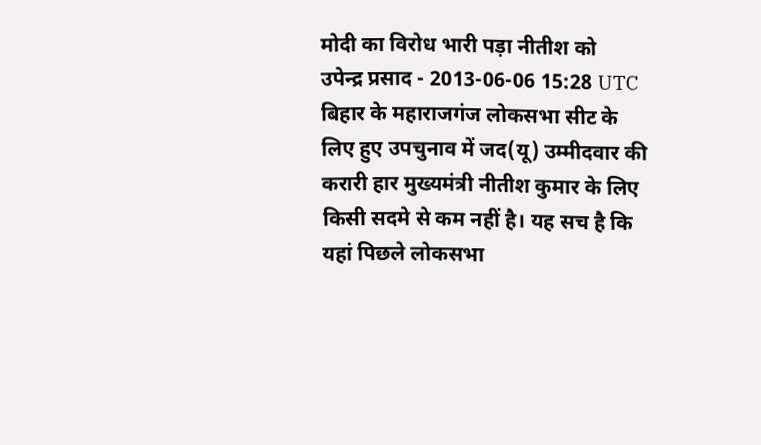मोदी का विरोध भारी पड़ा नीतीश को
उपेन्द्र प्रसाद - 2013-06-06 15:28 UTC
बिहार के महाराजगंज लोकसभा सीट के लिए हुए उपचुनाव में जद(यू) उम्मीदवार की करारी हार मुख्यमंत्री नीतीश कुमार के लिए किसी सदमे से कम नहीं है। यह सच है कि यहां पिछले लोकसभा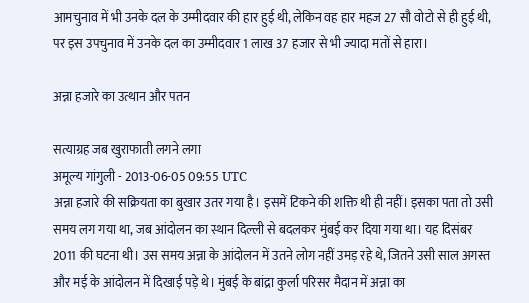आमचुनाव में भी उनके दल के उम्मीदवार की हार हुई थी, लेकिन वह हार महज 27 सौ वोटो से ही हुई थी, पर इस उपचुनाव में उनके दल का उम्मीदवार 1 लाख 37 हजार से भी ज्यादा मतों से हारा।

अन्ना हजारे का उत्थान और पतन

सत्याग्रह जब खुराफाती लगने लगा
अमूल्य गांगुली - 2013-06-05 09:55 UTC
अन्ना हजारे की सक्रियता का बुखार उतर गया है। इसमें टिकने की शक्ति थी ही नहीं। इसका पता तो उसी समय लग गया था, जब आंदोलन का स्थान दिल्ली से बदलकर मुंबई कर दिया गया था। यह दिसंबर 2011 की घटना थी। उस समय अन्ना के आंदोलन में उतने लोग नहीं उमड़ रहे थे, जितने उसी साल अगस्त और मई के आंदोलन में दिखाई पड़े थे। मुंबई के बांद्रा कुर्ला परिसर मैदान में अन्ना का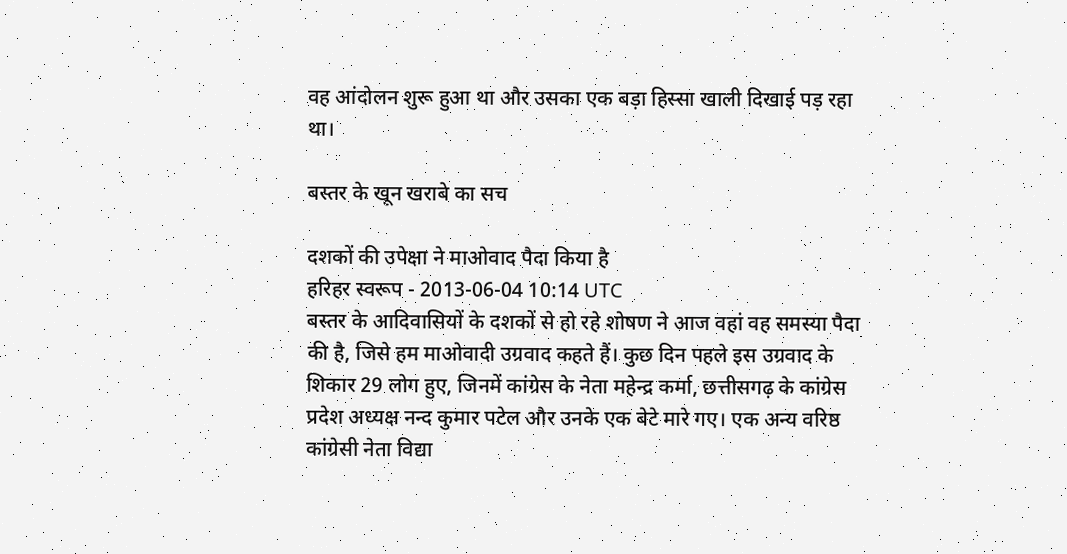वह आंदोलन शुरू हुआ था और उसका एक बड़ा हिस्सा खाली दिखाई पड़ रहा था।

बस्तर के खून खराबे का सच

दशकों की उपेक्षा ने माओवाद पैदा किया है
हरिहर स्वरूप - 2013-06-04 10:14 UTC
बस्तर के आदिवासियों के दशकों से हो रहे शोषण ने आज वहां वह समस्या पैदा की है, जिसे हम माओवादी उग्रवाद कहते हैं। कुछ दिन पहले इस उग्रवाद के शिकार 29 लोग हुए, जिनमें कांग्रेस के नेता महेन्द्र कर्मा, छत्तीसगढ़ के कांग्रेस प्रदेश अध्यक्ष नन्द कुमार पटेल और उनके एक बेटे मारे गए। एक अन्य वरिष्ठ कांग्रेसी नेता विद्या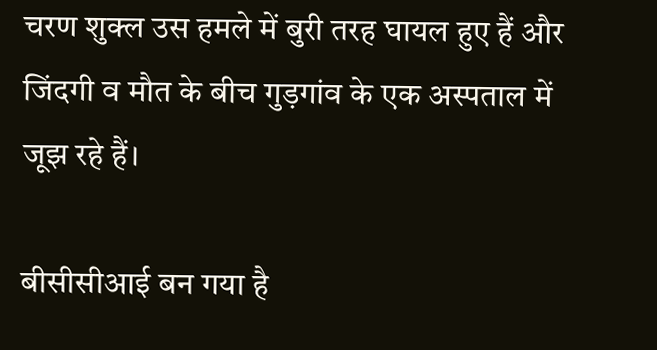चरण शुक्ल उस हमले में बुरी तरह घायल हुए हैं और जिंदगी व मौत के बीच गुड़गांव के एक अस्पताल में जूझ रहे हैं।

बीसीसीआई बन गया है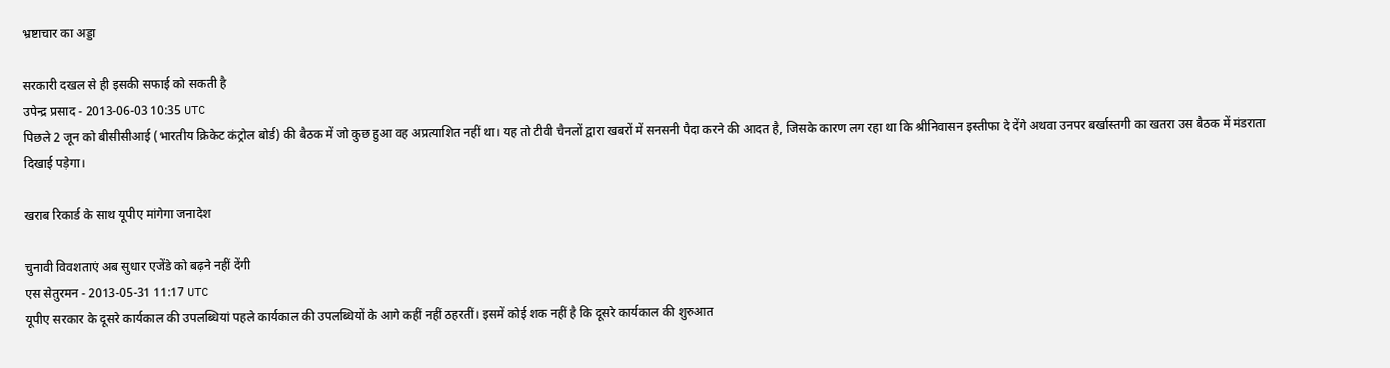भ्रष्टाचार का अड्डा

सरकारी दखल से ही इसकी सफाई को सकती है
उपेन्द्र प्रसाद - 2013-06-03 10:35 UTC
पिछले 2 जून को बीसीसीआई (भारतीय क्रिकेट कंट्रोल बोर्ड) की बैठक में जो कुछ हुआ वह अप्रत्याशित नहीं था। यह तो टीवी चैनलों द्वारा खबरों में सनसनी पैदा करने की आदत है, जिसके कारण लग रहा था कि श्रीनिवासन इस्तीफा दे देंगे अथवा उनपर बर्खास्तगी का खतरा उस बैठक में मंडराता दिखाई पड़ेगा।

खराब रिकार्ड के साथ यूपीए मांगेगा जनादेश

चुनावी विवशताएं अब सुधार एजेंडे को बढ़ने नहीं देंगी
एस सेतुरमन - 2013-05-31 11:17 UTC
यूपीए सरकार के दूसरे कार्यकाल की उपलब्धियां पहले कार्यकाल की उपलब्धियों के आगे कहीं नहीं ठहरतीं। इसमें कोई शक नहीं है कि दूसरे कार्यकाल की शुरुआत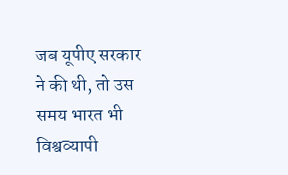जब यूपीए सरकार ने की थी, तो उस समय भारत भी विश्वव्यापी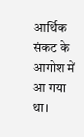आर्थिक संकट के आगोश में आ गया था।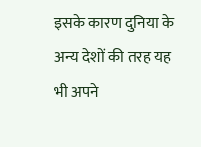इसके कारण दुनिया के अन्य देशों की तरह यह भी अपने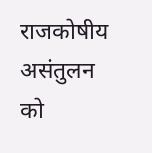राजकोषीय असंतुलन को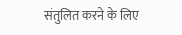संतुलित करने के लिए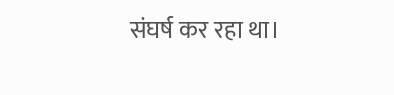संघर्ष कर रहा था।